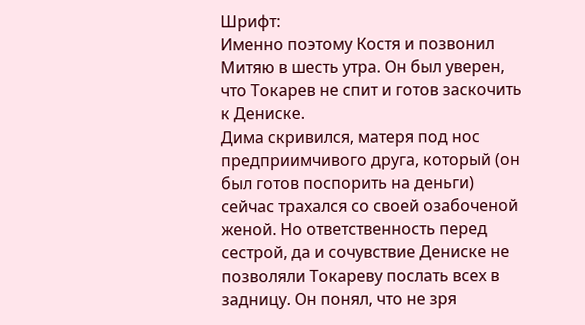Шрифт:
Именно поэтому Костя и позвонил Митяю в шесть утра. Он был уверен, что Токарев не спит и готов заскочить к Дениске.
Дима скривился, матеря под нос предприимчивого друга, который (он был готов поспорить на деньги) сейчас трахался со своей озабоченой женой. Но ответственность перед сестрой, да и сочувствие Дениске не позволяли Токареву послать всех в задницу. Он понял, что не зря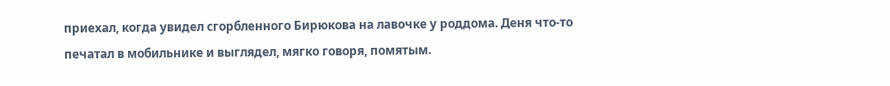приехал, когда увидел сгорбленного Бирюкова на лавочке у роддома. Деня что-то печатал в мобильнике и выглядел, мягко говоря, помятым.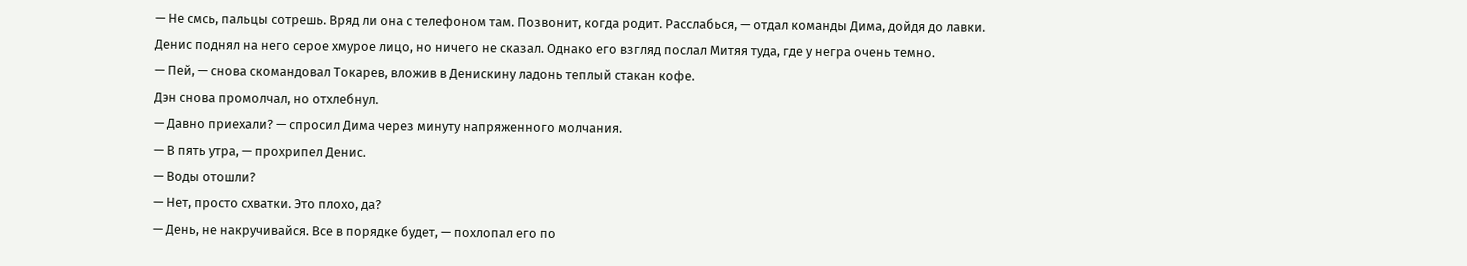— Не смсь, пальцы сотрешь. Вряд ли она с телефоном там. Позвонит, когда родит. Расслабься, — отдал команды Дима, дойдя до лавки.
Денис поднял на него серое хмурое лицо, но ничего не сказал. Однако его взгляд послал Митяя туда, где у негра очень темно.
— Пей, — снова скомандовал Токарев, вложив в Денискину ладонь теплый стакан кофе.
Дэн снова промолчал, но отхлебнул.
— Давно приехали? — спросил Дима через минуту напряженного молчания.
— В пять утра, — прохрипел Денис.
— Воды отошли?
— Нет, просто схватки. Это плохо, да?
— День, не накручивайся. Все в порядке будет, — похлопал его по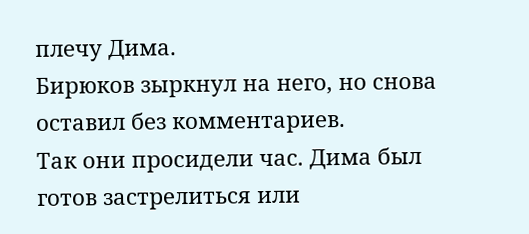плечу Дима.
Бирюков зыркнул на него, но снова оставил без комментариев.
Так они просидели час. Дима был готов застрелиться или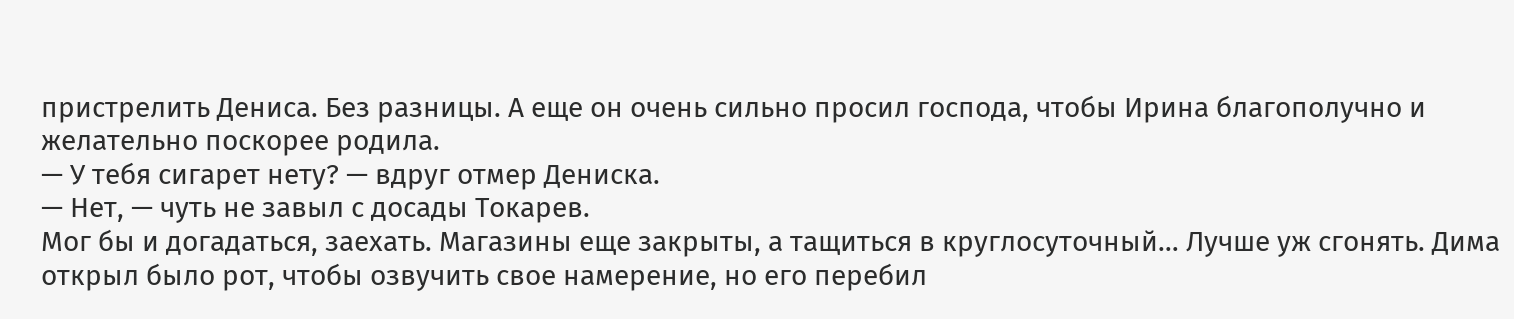пристрелить Дениса. Без разницы. А еще он очень сильно просил господа, чтобы Ирина благополучно и желательно поскорее родила.
— У тебя сигарет нету? — вдруг отмер Дениска.
— Нет, — чуть не завыл с досады Токарев.
Мог бы и догадаться, заехать. Магазины еще закрыты, а тащиться в круглосуточный… Лучше уж сгонять. Дима открыл было рот, чтобы озвучить свое намерение, но его перебил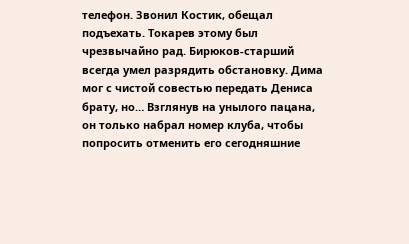телефон. Звонил Костик, обещал подъехать. Токарев этому был чрезвычайно рад. Бирюков-старший всегда умел разрядить обстановку. Дима мог с чистой совестью передать Дениса брату, но… Взглянув на унылого пацана, он только набрал номер клуба, чтобы попросить отменить его сегодняшние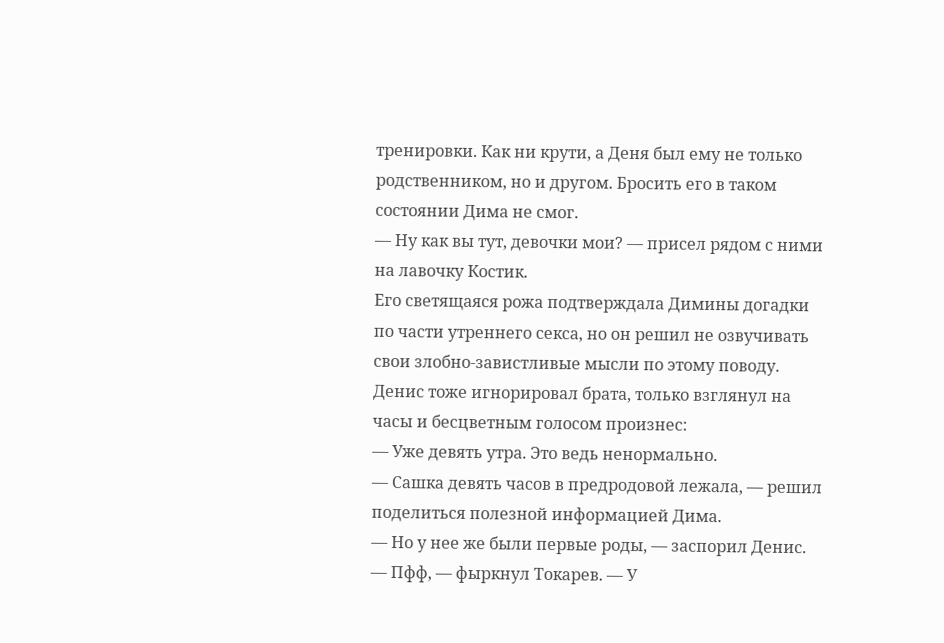тренировки. Как ни крути, а Деня был ему не только родственником, но и другом. Бросить его в таком состоянии Дима не смог.
— Ну как вы тут, девочки мои? — присел рядом с ними на лавочку Костик.
Его светящаяся рожа подтверждала Димины догадки по части утреннего секса, но он решил не озвучивать свои злобно-завистливые мысли по этому поводу. Денис тоже игнорировал брата, только взглянул на часы и бесцветным голосом произнес:
— Уже девять утра. Это ведь ненормально.
— Сашка девять часов в предродовой лежала, — решил поделиться полезной информацией Дима.
— Но у нее же были первые роды, — заспорил Денис.
— Пфф, — фыркнул Токарев. — У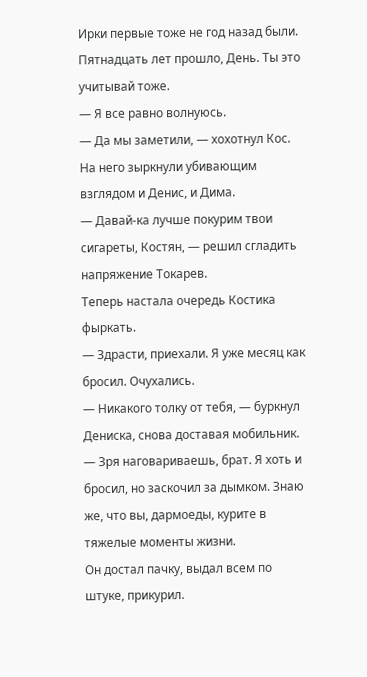Ирки первые тоже не год назад были. Пятнадцать лет прошло, День. Ты это учитывай тоже.
— Я все равно волнуюсь.
— Да мы заметили, — хохотнул Кос.
На него зыркнули убивающим взглядом и Денис, и Дима.
— Давай-ка лучше покурим твои сигареты, Костян, — решил сгладить напряжение Токарев.
Теперь настала очередь Костика фыркать.
— Здрасти, приехали. Я уже месяц как бросил. Очухались.
— Никакого толку от тебя, — буркнул Дениска, снова доставая мобильник.
— Зря наговариваешь, брат. Я хоть и бросил, но заскочил за дымком. Знаю же, что вы, дармоеды, курите в тяжелые моменты жизни.
Он достал пачку, выдал всем по штуке, прикурил.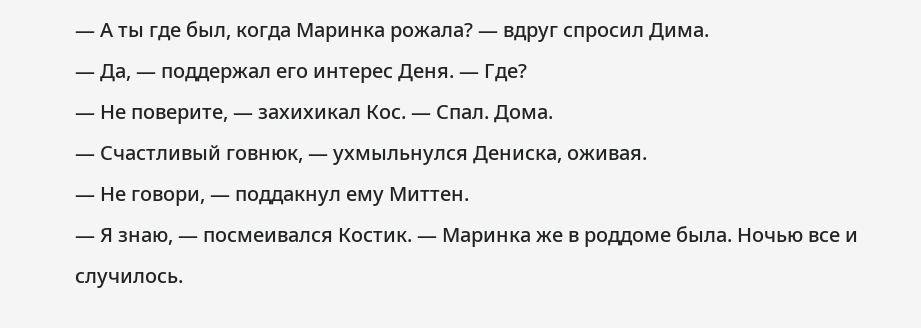— А ты где был, когда Маринка рожала? — вдруг спросил Дима.
— Да, — поддержал его интерес Деня. — Где?
— Не поверите, — захихикал Кос. — Спал. Дома.
— Счастливый говнюк, — ухмыльнулся Дениска, оживая.
— Не говори, — поддакнул ему Миттен.
— Я знаю, — посмеивался Костик. — Маринка же в роддоме была. Ночью все и случилось.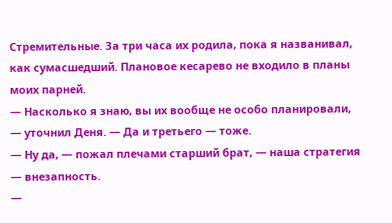Стремительные. За три часа их родила, пока я названивал, как сумасшедший. Плановое кесарево не входило в планы моих парней.
— Насколько я знаю, вы их вообще не особо планировали, — уточнил Деня. — Да и третьего — тоже.
— Ну да, — пожал плечами старший брат, — наша стратегия — внезапность.
—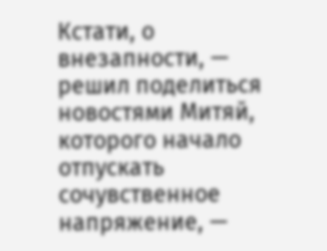Кстати, о внезапности, — решил поделиться новостями Митяй, которого начало отпускать сочувственное напряжение, —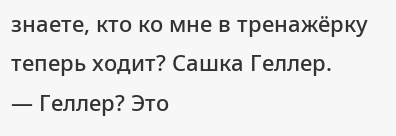знаете, кто ко мне в тренажёрку теперь ходит? Сашка Геллер.
— Геллер? Это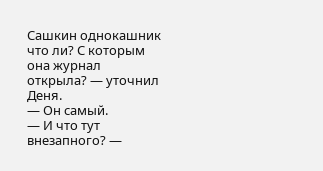Сашкин однокашник что ли? С которым она журнал открыла? — уточнил Деня.
— Он самый.
— И что тут внезапного? —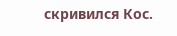скривился Кос.